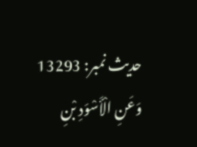حدیث نمبر: 13293
وَعَنِ الْأَسْوَدِ بْنِ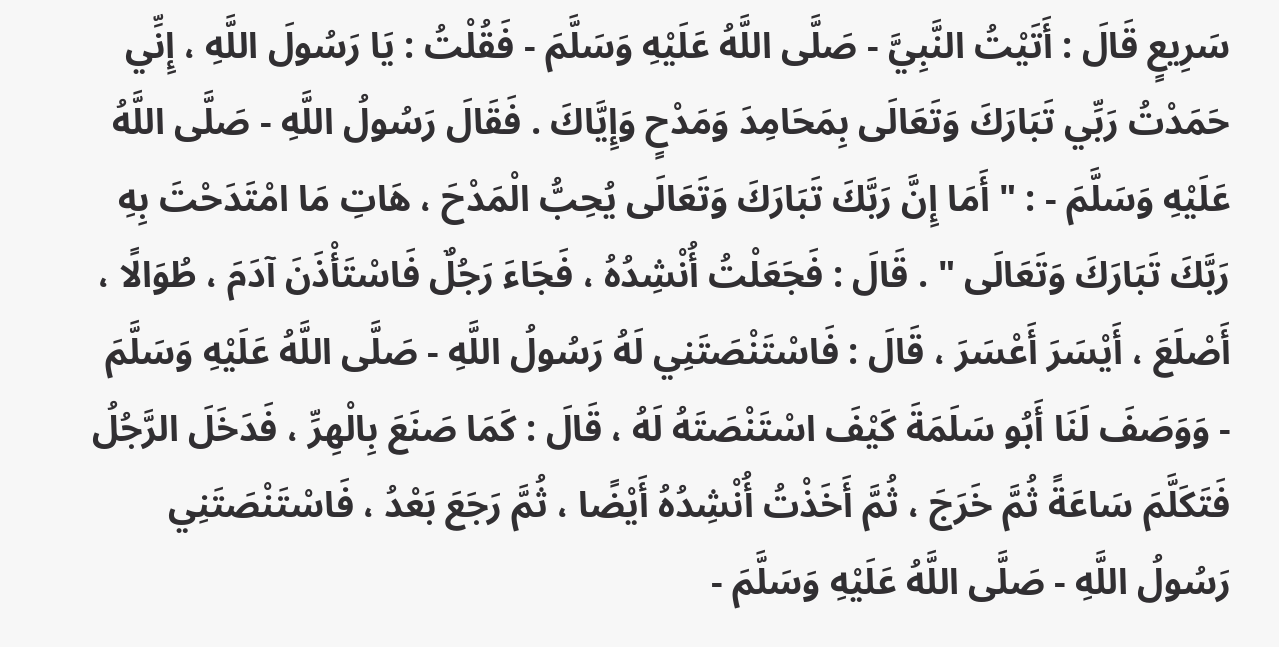سَرِيعٍ قَالَ : أَتَيْتُ النَّبِيَّ - صَلَّى اللَّهُ عَلَيْهِ وَسَلَّمَ - فَقُلْتُ : يَا رَسُولَ اللَّهِ ، إِنِّي حَمَدْتُ رَبِّي تَبَارَكَ وَتَعَالَى بِمَحَامِدَ وَمَدْحٍ وَإِيَّاكَ . فَقَالَ رَسُولُ اللَّهِ - صَلَّى اللَّهُ عَلَيْهِ وَسَلَّمَ - : " أَمَا إِنَّ رَبَّكَ تَبَارَكَ وَتَعَالَى يُحِبُّ الْمَدْحَ ، هَاتِ مَا امْتَدَحْتَ بِهِ رَبَّكَ تَبَارَكَ وَتَعَالَى " . قَالَ : فَجَعَلْتُ أُنْشِدُهُ ، فَجَاءَ رَجُلٌ فَاسْتَأْذَنَ آدَمَ ، طُوَالًا ، أَصْلَعَ ، أَيْسَرَ أَعْسَرَ ، قَالَ : فَاسْتَنْصَتَنِي لَهُ رَسُولُ اللَّهِ - صَلَّى اللَّهُ عَلَيْهِ وَسَلَّمَ - وَوَصَفَ لَنَا أَبُو سَلَمَةَ كَيْفَ اسْتَنْصَتَهُ لَهُ ، قَالَ : كَمَا صَنَعَ بِالْهِرِّ ، فَدَخَلَ الرَّجُلُ فَتَكَلَّمَ سَاعَةً ثُمَّ خَرَجَ ، ثُمَّ أَخَذْتُ أُنْشِدُهُ أَيْضًا ، ثُمَّ رَجَعَ بَعْدُ ، فَاسْتَنْصَتَنِي رَسُولُ اللَّهِ - صَلَّى اللَّهُ عَلَيْهِ وَسَلَّمَ -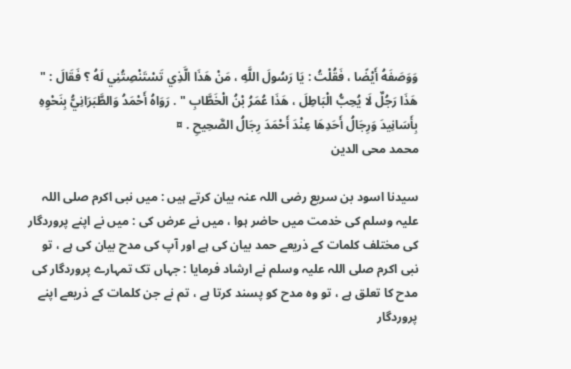وَوَصَفَهُ أَيْضًا ، فَقُلْتُ : يَا رَسُولَ اللَّهِ ، مَنْ هَذَا الَّذِي تَسْتَنْصِتُنِي لَهُ ؟ فَقَالَ : " هَذَا رَجُلٌ لَا يُحِبُّ الْبَاطِلَ ، هَذَا عُمَرُ بْنُ الْخَطَّابِ " . رَوَاهُ أَحْمَدُ وَالطَّبَرَانِيُّ بِنَحْوِهِ بِأَسَانِيدَ وَرِجَالُ أَحَدِهَا عِنْدَ أَحْمَدَ رِجَالُ الصَّحِيحِ . ¤
محمد محی الدین

سیدنا اسود بن سریع رضی اللہ عنہ بیان کرتے ہیں : میں نبی اکرم صلی اللہ علیہ وسلم کی خدمت میں حاضر ہوا ، میں نے عرض کی : میں نے اپنے پروردگار کی مختلف کلمات کے ذریعے حمد بیان کی ہے اور آپ کی مدح بیان کی ہے ، تو نبی اکرم صلی اللہ علیہ وسلم نے ارشاد فرمایا : جہاں تک تمہارے پروردگار کی مدح کا تعلق ہے ، تو وہ مدح کو پسند کرتا ہے ، تم نے جن کلمات کے ذریعے اپنے پروردگار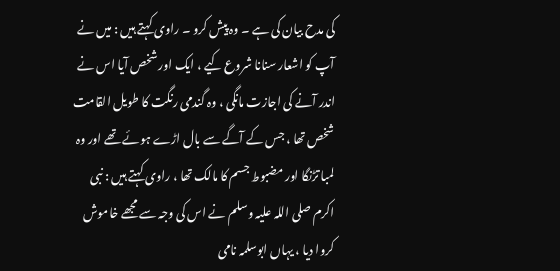کی مدح بیان کی ہے ۔ وہ پیش کرو ۔ راوی کہتے ہیں : میں نے آپ کو اشعار سنانا شروع کیے ، ایک اور شخص آیا اس نے اندر آنے کی اجازت مانگی ، وہ گندمی رنگت کا طویل القامت شخص تھا ، جس کے آگے سے بال اڑے ہوئے تھے اور وہ لمبا تڑنگا اور مضبوط جسم کا مالک تھا ، راوی کہتے ہیں : نبی اکرم صلی اللہ علیہ وسلم نے اس کی وجہ سے مجھے خاموش کروا دیا ، یہاں ابوسلمہ نامی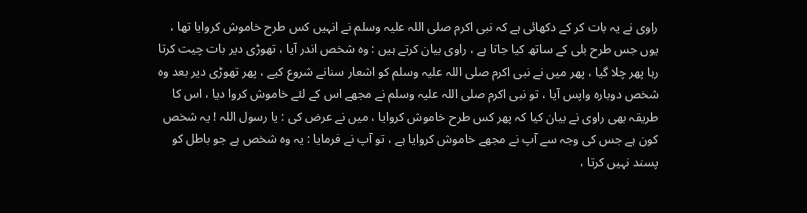راوی نے یہ بات کر کے دکھائی ہے کہ نبی اکرم صلی اللہ علیہ وسلم نے انہیں کس طرح خاموش کروایا تھا ، یوں جس طرح بلی کے ساتھ کیا جاتا ہے ، راوی بیان کرتے ہیں : وہ شخص اندر آیا ، تھوڑی دیر بات چیت کرتا رہا پھر چلا گیا ، پھر میں نے نبی اکرم صلی اللہ علیہ وسلم کو اشعار سنانے شروع کیے ، پھر تھوڑی دیر بعد وہ شخص دوبارہ واپس آیا ، تو نبی اکرم صلی اللہ علیہ وسلم نے مجھے اس کے لئے خاموش کروا دیا ، اس کا طریقہ بھی راوی نے بیان کیا کہ پھر کس طرح خاموش کروایا ، میں نے عرض کی : یا رسول اللہ ! یہ شخص کون ہے جس کی وجہ سے آپ نے مجھے خاموش کروایا ہے ، تو آپ نے فرمایا : یہ وہ شخص ہے جو باطل کو پسند نہیں کرتا ،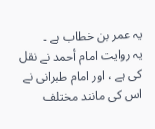یہ عمر بن خطاب ہے ۔
یہ روایت امام أحمد نے نقل کی ہے ، اور امام طبرانی نے اس کی مانند مختلف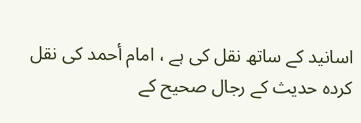اسانید کے ساتھ نقل کی ہے ، امام أحمد کی نقل کردہ حدیث کے رجال صحیح کے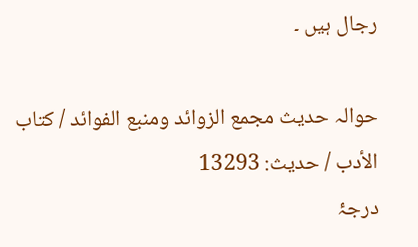رجال ہیں ۔

حوالہ حدیث مجمع الزوائد ومنبع الفوائد / كتاب الأدب / حدیث: 13293
درجۂ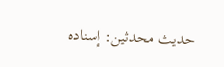حدیث محدثین: إسنادہ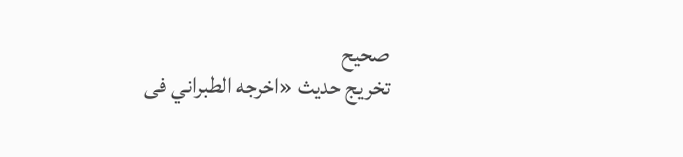صحیح
تخریج حدیث «اخرجه الطبراني فى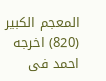المعجم الكبير (820) اخرجه احمد فى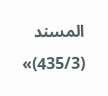المسند (435/3)»